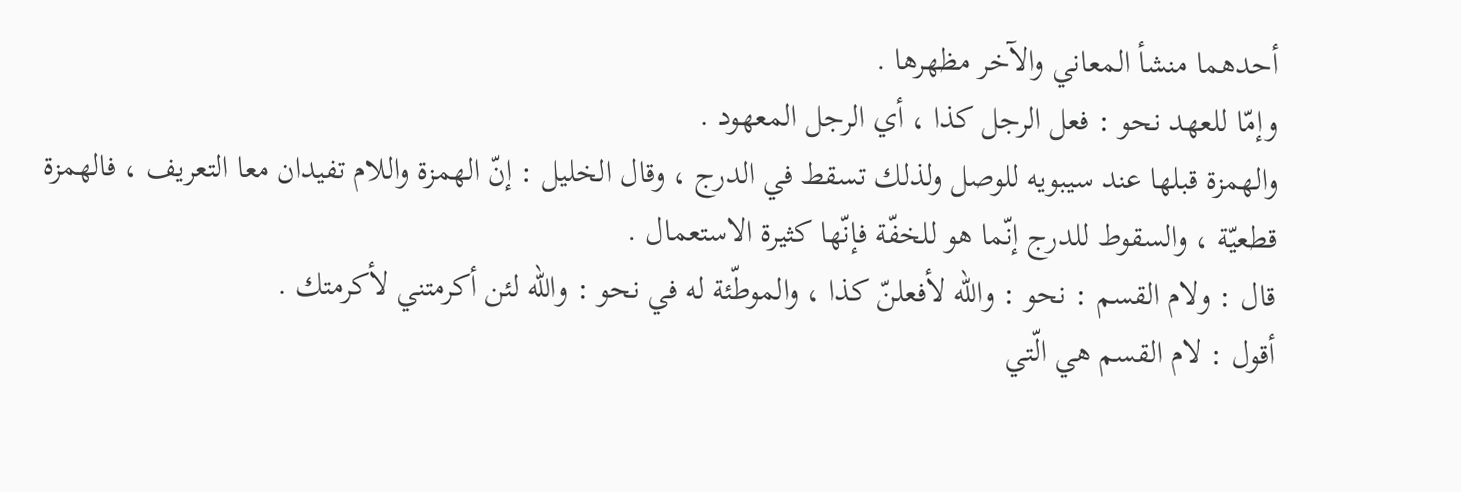أحدهما منشأ المعاني والآخر مظهرها .
وإمّا للعهد نحو : فعل الرجل كذا ، أي الرجل المعهود .
والهمزة قبلها عند سيبويه للوصل ولذلك تسقط في الدرج ، وقال الخليل : إنّ الهمزة واللام تفيدان معا التعريف ، فالهمزة قطعيّة ، والسقوط للدرج إنّما هو للخفّة فإنّها كثيرة الاستعمال .
قال : ولام القسم : نحو : واللّه لأفعلنّ كذا ، والموطّئة له في نحو : واللّه لئن أكرمتني لأكرمتك .
أقول : لام القسم هي الّتي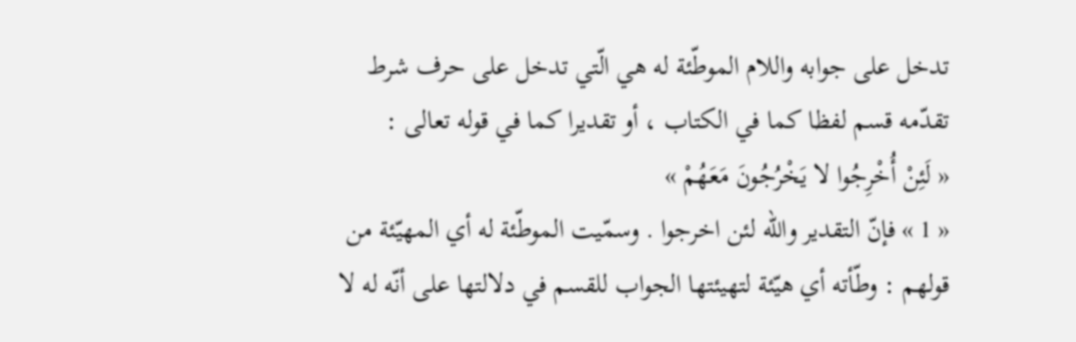تدخل على جوابه واللام الموطّئة له هي الّتي تدخل على حرف شرط تقدّمه قسم لفظا كما في الكتاب ، أو تقديرا كما في قوله تعالى :
« لَئِنْ أُخْرِجُوا لا يَخْرُجُونَ مَعَهُمْ »
« 1 » فإنّ التقدير واللّه لئن اخرجوا . وسمّيت الموطّئة له أي المهيّئة من قولهم : وطّأته أي هيّئة لتهيئتها الجواب للقسم في دلالتها على أنّه له لا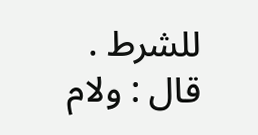للشرط .
قال : ولام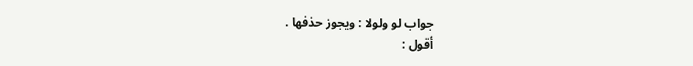جواب لو ولولا : ويجوز حذفها .
أقول :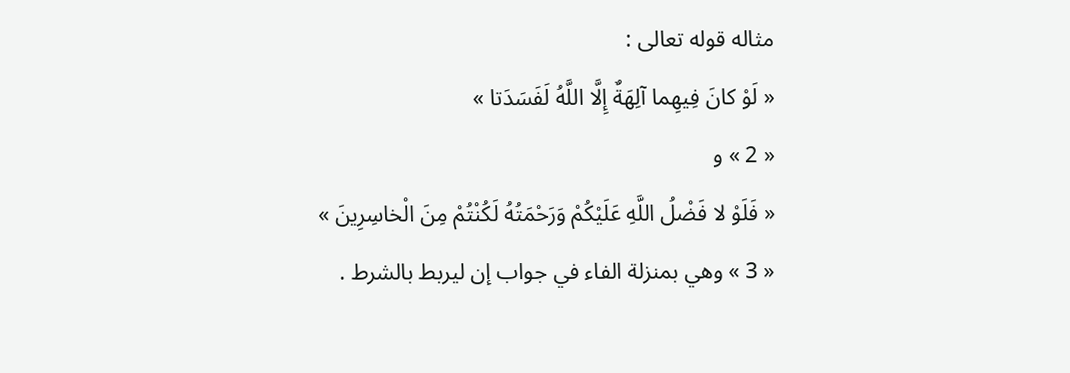مثاله قوله تعالى :
« لَوْ كانَ فِيهِما آلِهَةٌ إِلَّا اللَّهُ لَفَسَدَتا »
« 2 » و
« فَلَوْ لا فَضْلُ اللَّهِ عَلَيْكُمْ وَرَحْمَتُهُ لَكُنْتُمْ مِنَ الْخاسِرِينَ »
« 3 » وهي بمنزلة الفاء في جواب إن ليربط بالشرط .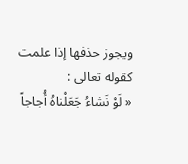ويجوز حذفها إذا علمت كقوله تعالى :
« لَوْ نَشاءُ جَعَلْناهُ أُجاجاً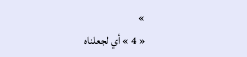»
« 4 » أي لجعلناه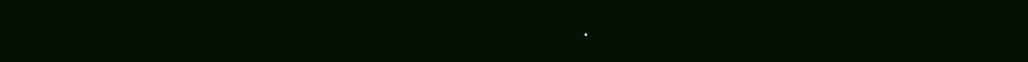.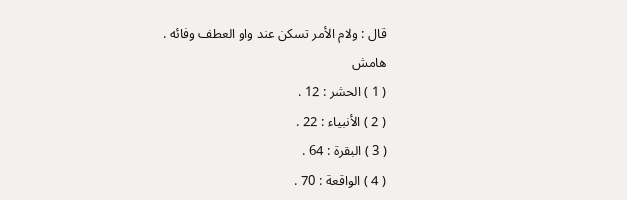قال : ولام الأمر تسكن عند واو العطف وفائه .
هامش
( 1 ) الحشر : 12 .
( 2 ) الأنبياء : 22 .
( 3 ) البقرة : 64 .
( 4 ) الواقعة : 70 .